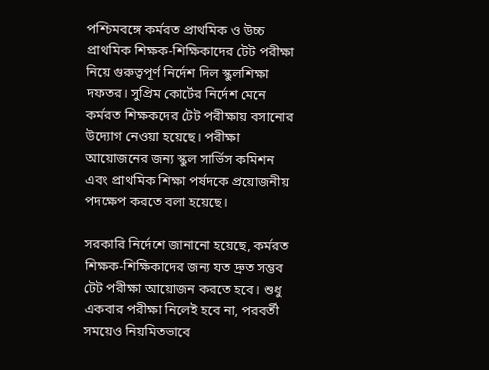পশ্চিমবঙ্গে কর্মরত প্রাথমিক ও উচ্চ প্রাথমিক শিক্ষক-শিক্ষিকাদের টেট পরীক্ষা নিয়ে গুরুত্বপূর্ণ নির্দেশ দিল স্কুলশিক্ষা দফতর। সুপ্রিম কোর্টের নির্দেশ মেনে কর্মরত শিক্ষকদের টেট পরীক্ষায় বসানোর উদ্যোগ নেওয়া হয়েছে। পরীক্ষা আয়োজনের জন্য স্কুল সার্ভিস কমিশন এবং প্রাথমিক শিক্ষা পর্ষদকে প্রয়োজনীয় পদক্ষেপ করতে বলা হয়েছে।

সরকারি নির্দেশে জানানো হয়েছে, কর্মরত শিক্ষক-শিক্ষিকাদের জন্য যত দ্রুত সম্ভব টেট পরীক্ষা আয়োজন করতে হবে। শুধু একবার পরীক্ষা নিলেই হবে না, পরবর্তী সময়েও নিয়মিতভাবে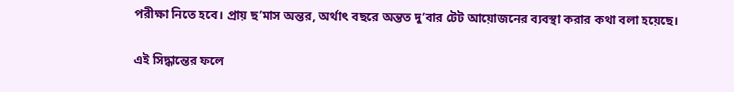পরীক্ষা নিতে হবে। প্রায় ছ’মাস অন্তর, অর্থাৎ বছরে অন্তত দু’বার টেট আয়োজনের ব্যবস্থা করার কথা বলা হয়েছে।

এই সিদ্ধান্তের ফলে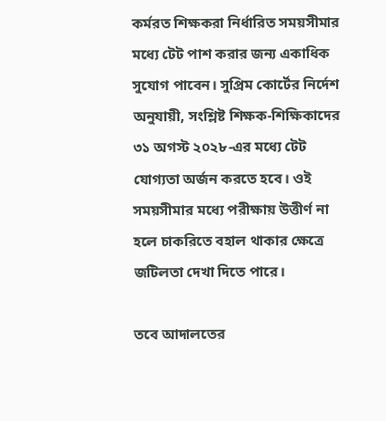কর্মরত শিক্ষকরা নির্ধারিত সময়সীমার মধ্যে টেট পাশ করার জন্য একাধিক সুযোগ পাবেন। সুপ্রিম কোর্টের নির্দেশ অনুযায়ী, সংশ্লিষ্ট শিক্ষক-শিক্ষিকাদের ৩১ অগস্ট ২০২৮-এর মধ্যে টেট যোগ্যতা অর্জন করতে হবে। ওই সময়সীমার মধ্যে পরীক্ষায় উত্তীর্ণ না হলে চাকরিতে বহাল থাকার ক্ষেত্রে জটিলতা দেখা দিতে পারে।

তবে আদালতের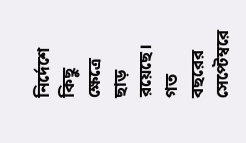নির্দেশে কিছু ক্ষেত্রে ছাড় রয়েছে। গত বছরের সেপ্টেম্বরে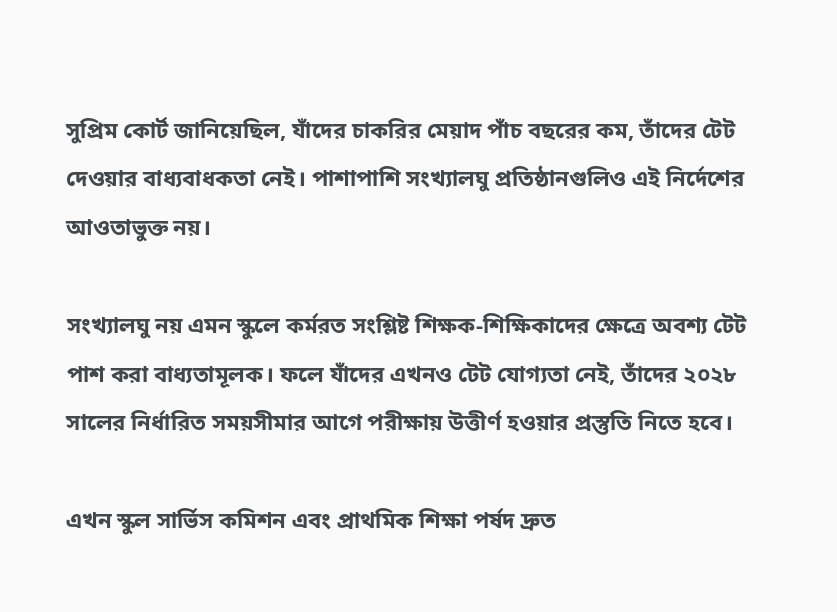সুপ্রিম কোর্ট জানিয়েছিল, যাঁদের চাকরির মেয়াদ পাঁচ বছরের কম, তাঁদের টেট দেওয়ার বাধ্যবাধকতা নেই। পাশাপাশি সংখ্যালঘু প্রতিষ্ঠানগুলিও এই নির্দেশের আওতাভুক্ত নয়।

সংখ্যালঘু নয় এমন স্কুলে কর্মরত সংশ্লিষ্ট শিক্ষক-শিক্ষিকাদের ক্ষেত্রে অবশ্য টেট পাশ করা বাধ্যতামূলক। ফলে যাঁদের এখনও টেট যোগ্যতা নেই, তাঁদের ২০২৮ সালের নির্ধারিত সময়সীমার আগে পরীক্ষায় উত্তীর্ণ হওয়ার প্রস্তুতি নিতে হবে।

এখন স্কুল সার্ভিস কমিশন এবং প্রাথমিক শিক্ষা পর্ষদ দ্রুত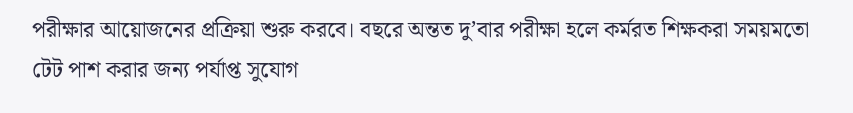পরীক্ষার আয়োজনের প্রক্রিয়া শুরু করবে। বছরে অন্তত দু’বার পরীক্ষা হলে কর্মরত শিক্ষকরা সময়মতো টেট পাশ করার জন্য পর্যাপ্ত সুযোগ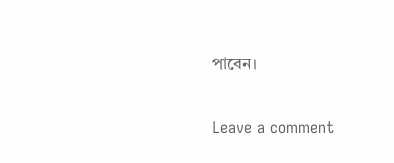পাবেন।

Leave a comment